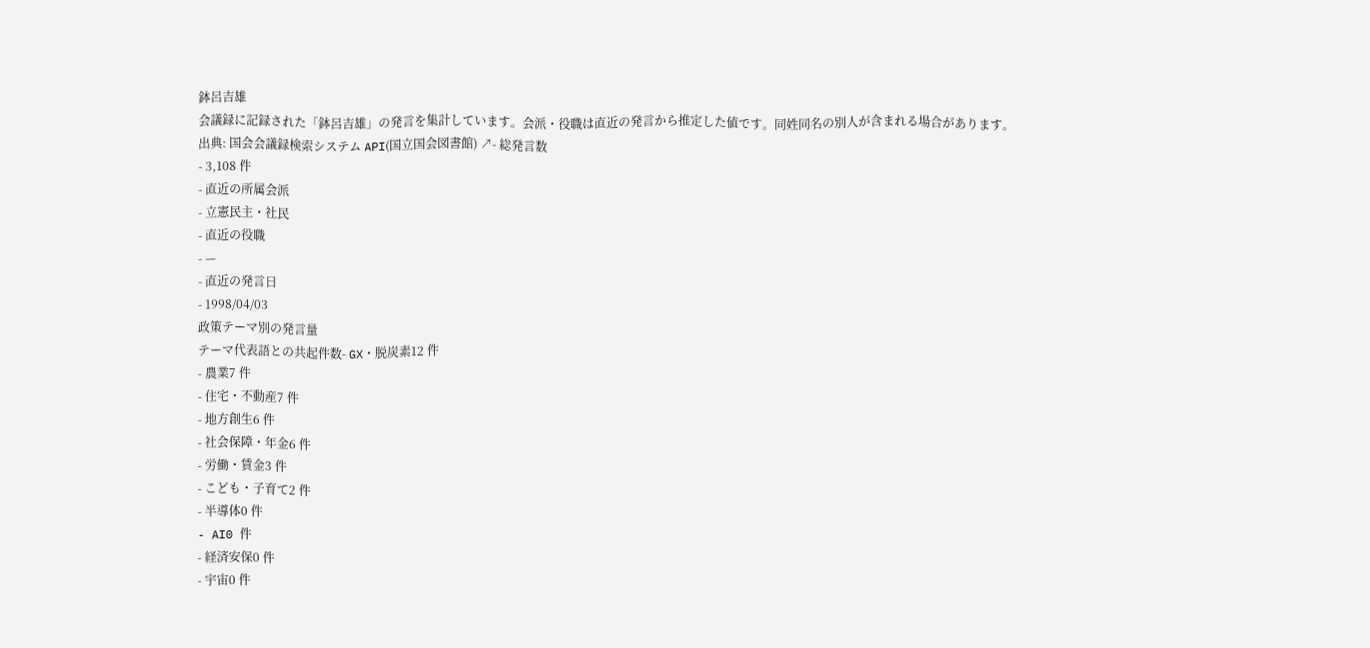鉢呂吉雄
会議録に記録された「鉢呂吉雄」の発言を集計しています。会派・役職は直近の発言から推定した値です。同姓同名の別人が含まれる場合があります。
出典: 国会会議録検索システム API(国立国会図書館) ↗- 総発言数
- 3,108 件
- 直近の所属会派
- 立憲民主・社民
- 直近の役職
- —
- 直近の発言日
- 1998/04/03
政策テーマ別の発言量
テーマ代表語との共起件数- GX・脱炭素12 件
- 農業7 件
- 住宅・不動産7 件
- 地方創生6 件
- 社会保障・年金6 件
- 労働・賃金3 件
- こども・子育て2 件
- 半導体0 件
- AI0 件
- 経済安保0 件
- 宇宙0 件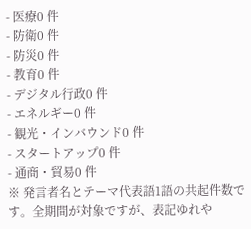- 医療0 件
- 防衛0 件
- 防災0 件
- 教育0 件
- デジタル行政0 件
- エネルギー0 件
- 観光・インバウンド0 件
- スタートアップ0 件
- 通商・貿易0 件
※ 発言者名とテーマ代表語1語の共起件数です。全期間が対象ですが、表記ゆれや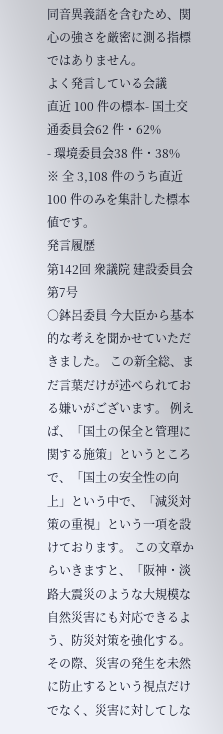同音異義語を含むため、関心の強さを厳密に測る指標ではありません。
よく発言している会議
直近 100 件の標本- 国土交通委員会62 件・62%
- 環境委員会38 件・38%
※ 全 3,108 件のうち直近 100 件のみを集計した標本値です。
発言履歴
第142回 衆議院 建設委員会 第7号
○鉢呂委員 今大臣から基本的な考えを聞かせていただきました。 この新全総、まだ言葉だけが述べられておる嫌いがございます。 例えば、「国土の保全と管理に関する施策」というところで、「国土の安全性の向上」という中で、「減災対策の重視」という一項を設けております。 この文章からいきますと、「阪神・淡路大震災のような大規模な自然災害にも対応できるよう、防災対策を強化する。その際、災害の発生を未然に防止するという視点だけでなく、災害に対してしな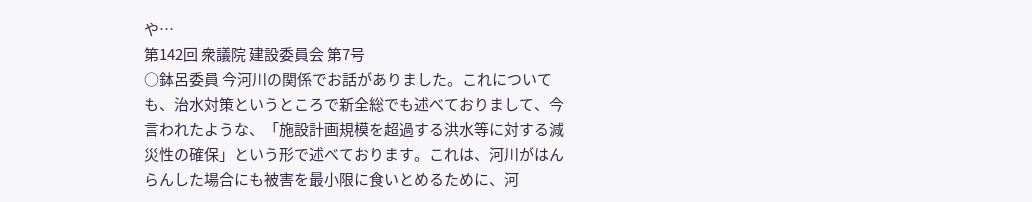や…
第142回 衆議院 建設委員会 第7号
○鉢呂委員 今河川の関係でお話がありました。これについても、治水対策というところで新全総でも述べておりまして、今言われたような、「施設計画規模を超過する洪水等に対する減災性の確保」という形で述べております。これは、河川がはんらんした場合にも被害を最小限に食いとめるために、河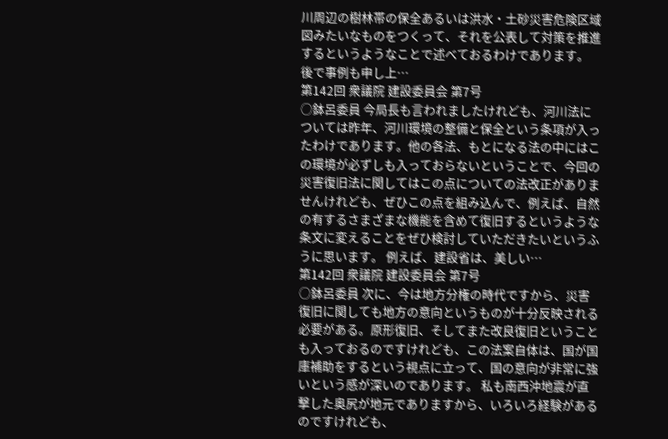川周辺の樹林帯の保全あるいは洪水・土砂災害危険区域図みたいなものをつくって、それを公表して対策を推進するというようなことで述べておるわけであります。 後で事例も申し上…
第142回 衆議院 建設委員会 第7号
○鉢呂委員 今局長も言われましたけれども、河川法については昨年、河川環境の整備と保全という条項が入ったわけであります。他の各法、もとになる法の中にはこの環境が必ずしも入っておらないということで、今回の災害復旧法に関してはこの点についての法改正がありませんけれども、ぜひこの点を組み込んで、例えば、自然の有するさまざまな機能を含めて復旧するというような条文に変えることをぜひ検討していただきたいというふうに思います。 例えば、建設省は、美しい…
第142回 衆議院 建設委員会 第7号
○鉢呂委員 次に、今は地方分権の時代ですから、災害復旧に関しても地方の意向というものが十分反映される必要がある。原形復旧、そしてまた改良復旧ということも入っておるのですけれども、この法案自体は、国が国庫補助をするという視点に立って、国の意向が非常に強いという感が深いのであります。 私も南西沖地震が直撃した奥尻が地元でありますから、いろいろ経験があるのですけれども、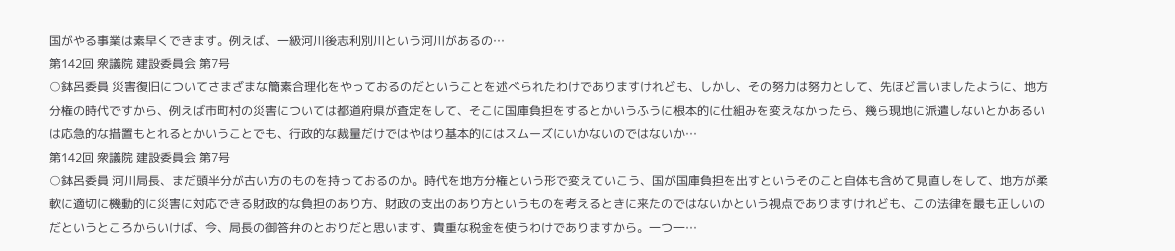国がやる事業は素早くできます。例えば、一級河川後志利別川という河川があるの…
第142回 衆議院 建設委員会 第7号
○鉢呂委員 災害復旧についてさまざまな簡素合理化をやっておるのだということを述べられたわけでありますけれども、しかし、その努力は努力として、先ほど言いましたように、地方分権の時代ですから、例えば市町村の災害については都道府県が査定をして、そこに国庫負担をするとかいうふうに根本的に仕組みを変えなかったら、幾ら現地に派遣しないとかあるいは応急的な措置もとれるとかいうことでも、行政的な裁量だけではやはり基本的にはスムーズにいかないのではないか…
第142回 衆議院 建設委員会 第7号
○鉢呂委員 河川局長、まだ頭半分が古い方のものを持っておるのか。時代を地方分権という形で変えていこう、国が国庫負担を出すというそのこと自体も含めて見直しをして、地方が柔軟に適切に機動的に災害に対応できる財政的な負担のあり方、財政の支出のあり方というものを考えるときに来たのではないかという視点でありますけれども、この法律を最も正しいのだというところからいけば、今、局長の御答弁のとおりだと思います、貴重な税金を使うわけでありますから。一つ一…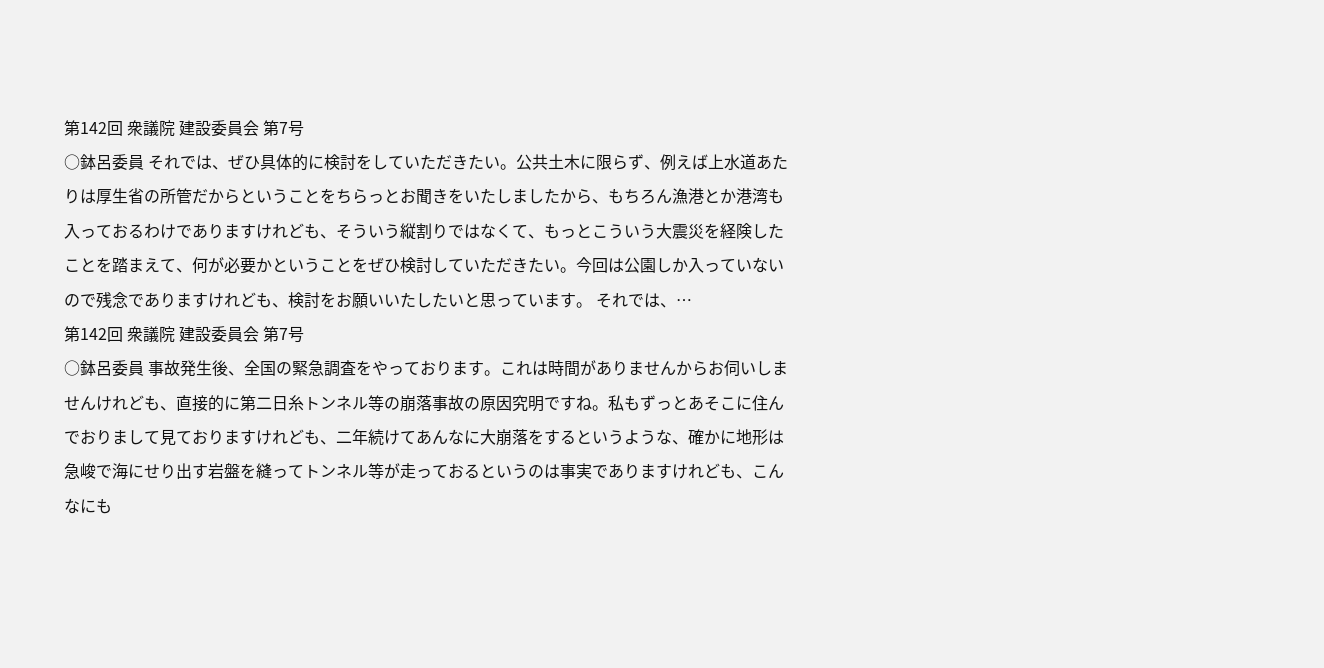第142回 衆議院 建設委員会 第7号
○鉢呂委員 それでは、ぜひ具体的に検討をしていただきたい。公共土木に限らず、例えば上水道あたりは厚生省の所管だからということをちらっとお聞きをいたしましたから、もちろん漁港とか港湾も入っておるわけでありますけれども、そういう縦割りではなくて、もっとこういう大震災を経険したことを踏まえて、何が必要かということをぜひ検討していただきたい。今回は公園しか入っていないので残念でありますけれども、検討をお願いいたしたいと思っています。 それでは、…
第142回 衆議院 建設委員会 第7号
○鉢呂委員 事故発生後、全国の緊急調査をやっております。これは時間がありませんからお伺いしませんけれども、直接的に第二日糸トンネル等の崩落事故の原因究明ですね。私もずっとあそこに住んでおりまして見ておりますけれども、二年続けてあんなに大崩落をするというような、確かに地形は急峻で海にせり出す岩盤を縫ってトンネル等が走っておるというのは事実でありますけれども、こんなにも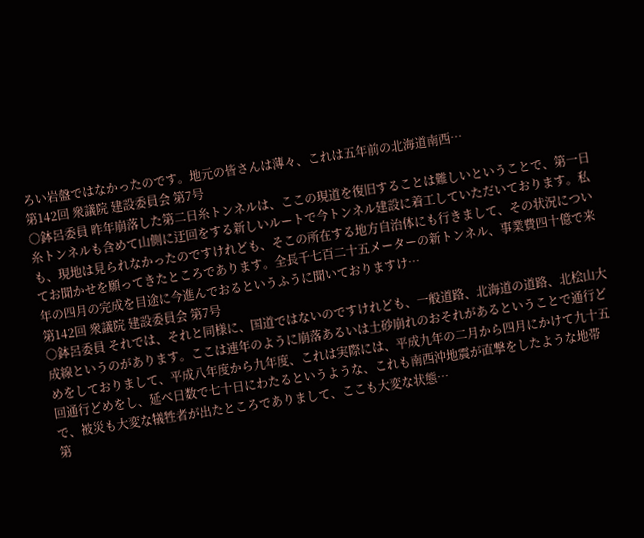ろい岩盤ではなかったのです。地元の皆さんは薄々、これは五年前の北海道南西…
第142回 衆議院 建設委員会 第7号
○鉢呂委員 昨年崩落した第二日糸トンネルは、ここの現道を復旧することは難しいということで、第一日糸トンネルも含めて山側に迂回をする新しいルートで今トンネル建設に着工していただいております。私も、現地は見られなかったのですけれども、そこの所在する地方自治体にも行きまして、その状況についてお聞かせを願ってきたところであります。全長千七百二十五メーターの新トンネル、事業費四十億で来年の四月の完成を目途に今進んでおるというふうに聞いておりますけ…
第142回 衆議院 建設委員会 第7号
○鉢呂委員 それでは、それと同様に、国道ではないのですけれども、一般道路、北海道の道路、北桧山大成線というのがあります。ここは連年のように崩落あるいは土砂崩れのおそれがあるということで通行どめをしておりまして、平成八年度から九年度、これは実際には、平成九年の二月から四月にかけて九十五回通行どめをし、延べ日数で七十日にわたるというような、これも南西沖地震が直撃をしたような地帯で、被災も大変な犠牲者が出たところでありまして、ここも大変な状態…
第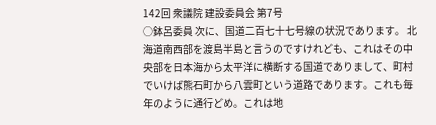142回 衆議院 建設委員会 第7号
○鉢呂委員 次に、国道二百七十七号線の状況であります。 北海道南西部を渡島半島と言うのですけれども、これはその中央部を日本海から太平洋に横断する国道でありまして、町村でいけば熊石町から八雲町という道路であります。これも毎年のように通行どめ。これは地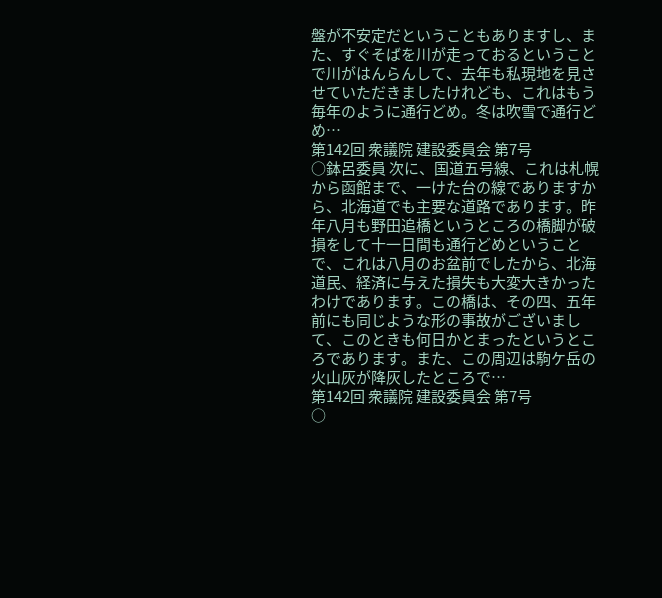盤が不安定だということもありますし、また、すぐそばを川が走っておるということで川がはんらんして、去年も私現地を見させていただきましたけれども、これはもう毎年のように通行どめ。冬は吹雪で通行どめ…
第142回 衆議院 建設委員会 第7号
○鉢呂委員 次に、国道五号線、これは札幌から函館まで、一けた台の線でありますから、北海道でも主要な道路であります。昨年八月も野田追橋というところの橋脚が破損をして十一日間も通行どめということで、これは八月のお盆前でしたから、北海道民、経済に与えた損失も大変大きかったわけであります。この橋は、その四、五年前にも同じような形の事故がございまして、このときも何日かとまったというところであります。また、この周辺は駒ケ岳の火山灰が降灰したところで…
第142回 衆議院 建設委員会 第7号
○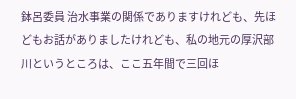鉢呂委員 治水事業の関係でありますけれども、先ほどもお話がありましたけれども、私の地元の厚沢部川というところは、ここ五年間で三回ほ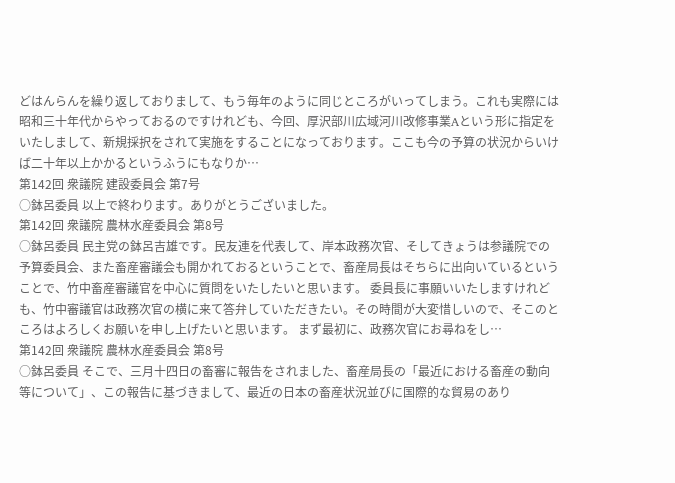どはんらんを繰り返しておりまして、もう毎年のように同じところがいってしまう。これも実際には昭和三十年代からやっておるのですけれども、今回、厚沢部川広域河川改修事業Aという形に指定をいたしまして、新規採択をされて実施をすることになっております。ここも今の予算の状況からいけば二十年以上かかるというふうにもなりか…
第142回 衆議院 建設委員会 第7号
○鉢呂委員 以上で終わります。ありがとうございました。
第142回 衆議院 農林水産委員会 第8号
○鉢呂委員 民主党の鉢呂吉雄です。民友連を代表して、岸本政務次官、そしてきょうは参議院での予算委員会、また畜産審議会も開かれておるということで、畜産局長はそちらに出向いているということで、竹中畜産審議官を中心に質問をいたしたいと思います。 委員長に事願いいたしますけれども、竹中審議官は政務次官の横に来て答弁していただきたい。その時間が大変惜しいので、そこのところはよろしくお願いを申し上げたいと思います。 まず最初に、政務次官にお尋ねをし…
第142回 衆議院 農林水産委員会 第8号
○鉢呂委員 そこで、三月十四日の畜審に報告をされました、畜産局長の「最近における畜産の動向等について」、この報告に基づきまして、最近の日本の畜産状況並びに国際的な貿易のあり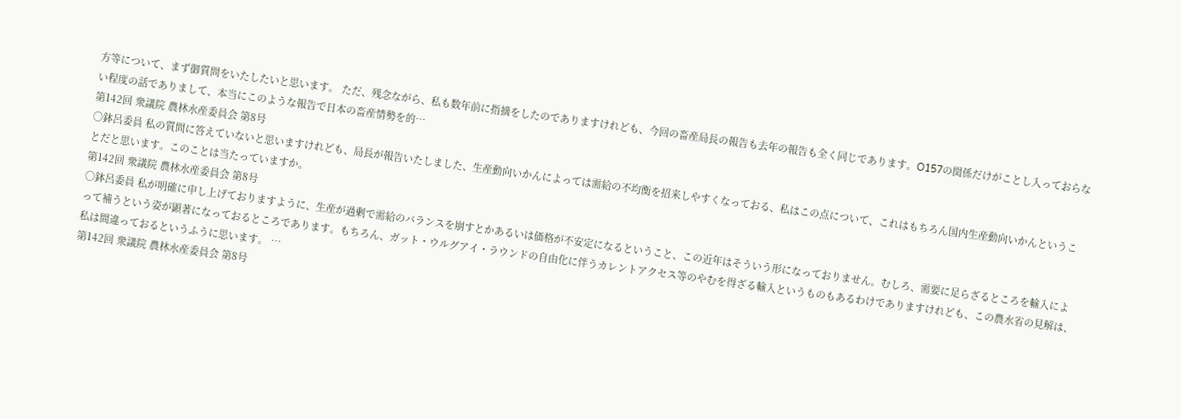方等について、まず御質問をいたしたいと思います。 ただ、残念ながら、私も数年前に指摘をしたのでありますけれども、今回の畜産局長の報告も去年の報告も全く同じであります。O157の関係だけがことし入っておらない程度の話でありまして、本当にこのような報告で日本の畜産情勢を的…
第142回 衆議院 農林水産委員会 第8号
○鉢呂委員 私の質問に答えていないと思いますけれども、局長が報告いたしました、生産動向いかんによっては需給の不均衡を招来しやすくなっておる、私はこの点について、これはもちろん国内生産動向いかんということだと思います。このことは当たっていますか。
第142回 衆議院 農林水産委員会 第8号
○鉢呂委員 私が明確に申し上げておりますように、生産が過剰で需給のバランスを崩すとかあるいは価格が不安定になるということ、この近年はそういう形になっておりません。むしろ、需要に足らざるところを輸入によって補うという姿が顕著になっておるところであります。もちろん、ガット・ウルグアイ・ラウンドの自由化に伴うカレントアクセス等のやむを得ざる輸入というものもあるわけでありますけれども、この農水省の見解は、私は間違っておるというふうに思います。 …
第142回 衆議院 農林水産委員会 第8号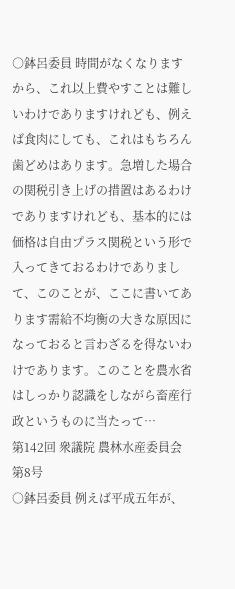○鉢呂委員 時間がなくなりますから、これ以上費やすことは難しいわけでありますけれども、例えば食肉にしても、これはもちろん歯どめはあります。急増した場合の関税引き上げの措置はあるわけでありますけれども、基本的には価格は自由プラス関税という形で入ってきておるわけでありまして、このことが、ここに書いてあります需給不均衡の大きな原因になっておると言わざるを得ないわけであります。このことを農水省はしっかり認識をしながら畜産行政というものに当たって…
第142回 衆議院 農林水産委員会 第8号
○鉢呂委員 例えば平成五年が、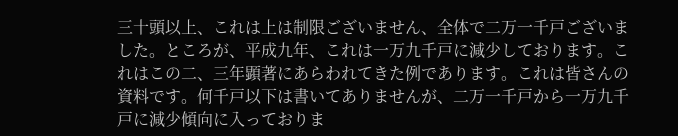三十頭以上、これは上は制限ございません、全体で二万一千戸ございました。ところが、平成九年、これは一万九千戸に減少しております。これはこの二、三年顕著にあらわれてきた例であります。これは皆さんの資料です。何千戸以下は書いてありませんが、二万一千戸から一万九千戸に減少傾向に入っておりま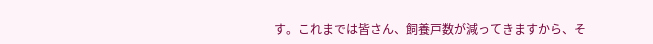す。これまでは皆さん、飼養戸数が減ってきますから、そ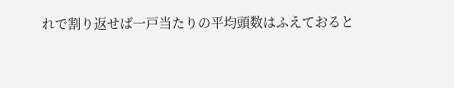れで割り返せば一戸当たりの平均頭数はふえておると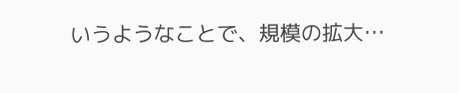いうようなことで、規模の拡大…